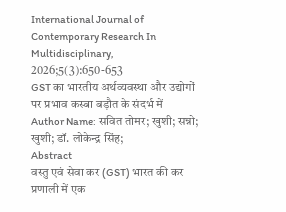International Journal of Contemporary Research In Multidisciplinary, 2026;5(3):650-653
GST का भारतीय अर्थव्यवस्था और उद्योगों पर प्रभाव कस्बा बड़ौत के संदर्भ में
Author Name: सवित तोमर; खुशी; सन्नो; खुशी; डॉ. लोकेन्द्र सिंह;
Abstract
वस्तु एवं सेवा कर (GST) भारत की कर प्रणाली में एक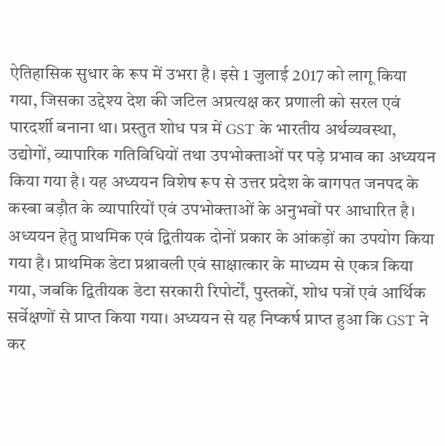ऐतिहासिक सुधार के रूप में उभरा है। इसे 1 जुलाई 2017 को लागू किया गया, जिसका उद्देश्य देश की जटिल अप्रत्यक्ष कर प्रणाली को सरल एवं पारदर्शी बनाना था। प्रस्तुत शोध पत्र में GST के भारतीय अर्थव्यवस्था, उद्योगों, व्यापारिक गतिविधियों तथा उपभोक्ताओं पर पड़े प्रभाव का अध्ययन किया गया है। यह अध्ययन विशेष रूप से उत्तर प्रदेश के बागपत जनपद के कस्बा बड़ौत के व्यापारियों एवं उपभोक्ताओं के अनुभवों पर आधारित है।
अध्ययन हेतु प्राथमिक एवं द्वितीयक दोनों प्रकार के आंकड़ों का उपयोग किया गया है। प्राथमिक डेटा प्रश्नावली एवं साक्षात्कार के माध्यम से एकत्र किया गया, जबकि द्वितीयक डेटा सरकारी रिपोर्टों, पुस्तकों, शोध पत्रों एवं आर्थिक सर्वेक्षणों से प्राप्त किया गया। अध्ययन से यह निष्कर्ष प्राप्त हुआ कि GST ने कर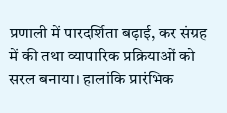प्रणाली में पारदर्शिता बढ़ाई, कर संग्रह में की तथा व्यापारिक प्रक्रियाओं को सरल बनाया। हालांकि प्रारंभिक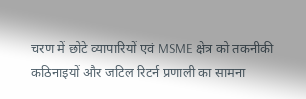चरण में छोटे व्यापारियों एवं MSME क्षेत्र को तकनीकी कठिनाइयों और जटिल रिटर्न प्रणाली का सामना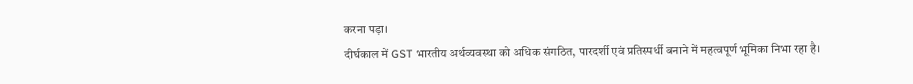करना पड़ा।
दीर्घकाल में GST भारतीय अर्थव्यवस्था को अधिक संगठित, पारदर्शी एवं प्रतिस्पर्धी बनाने में महत्वपूर्ण भूमिका निभा रहा है।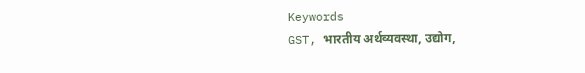Keywords
GST, भारतीय अर्थव्यवस्था, उद्योग,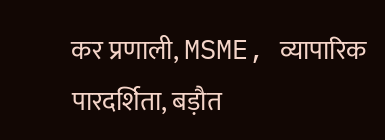कर प्रणाली, MSME, व्यापारिक पारदर्शिता, बड़ौत